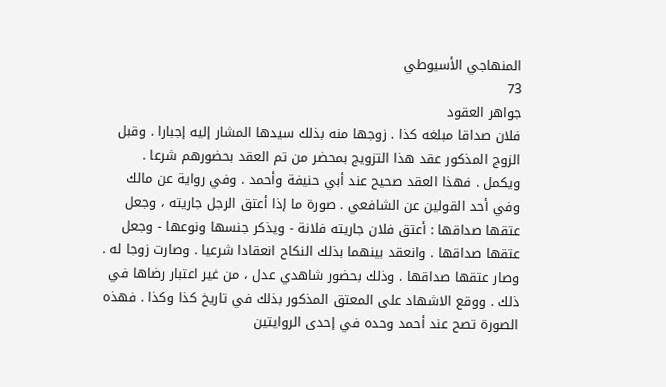المنهاجي الأسيوطي
73
جواهر العقود
فلان صداقا مبلغه كذا . زوجها منه بذلك سيدها المشار إليه إجبارا . وقبل الزوج المذكور عقد هذا التزويج بمحضر من تم العقد بحضورهم شرعا . ويكمل . فهذا العقد صحيح عند أبي حنيفة وأحمد . وفي رواية عن مالك وفي أحد القولين عن الشافعي . صورة ما إذا أعتق الرجل جاريته ، وجعل عتقها صداقها : أعتق فلان جاريته فلانة - ويذكر جنسها ونوعها - وجعل عتقها صداقها . وانعقد بينهما بذلك النكاح انعقادا شرعيا . وصارت زوجا له . وصار عتقها صداقها . وذلك بحضور شاهدي عدل ، من غير اعتبار رضاها في ذلك . ووقع الاشهاد على المعتق المذكور بذلك في تاريخ كذا وكذا . فهذه الصورة تصح عند أحمد وحده في إحدى الروايتين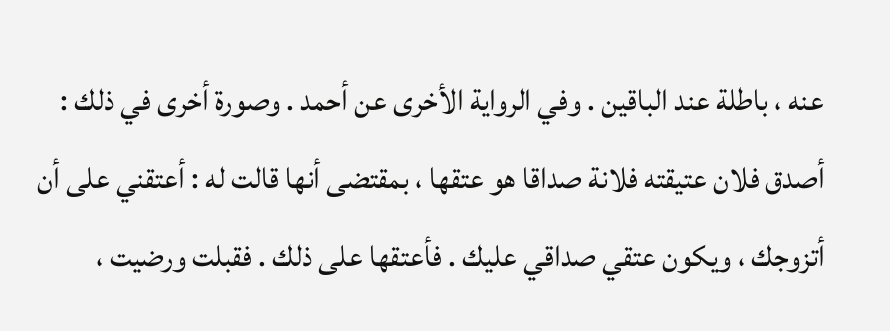عنه ، باطلة عند الباقين . وفي الرواية الأخرى عن أحمد . وصورة أخرى في ذلك : أصدق فلان عتيقته فلانة صداقا هو عتقها ، بمقتضى أنها قالت له : أعتقني على أن أتزوجك ، ويكون عتقي صداقي عليك . فأعتقها على ذلك . فقبلت ورضيت ،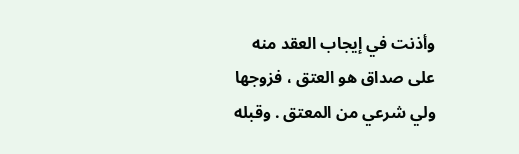وأذنت في إيجاب العقد منه على صداق هو العتق ، فزوجها ولي شرعي من المعتق . وقبله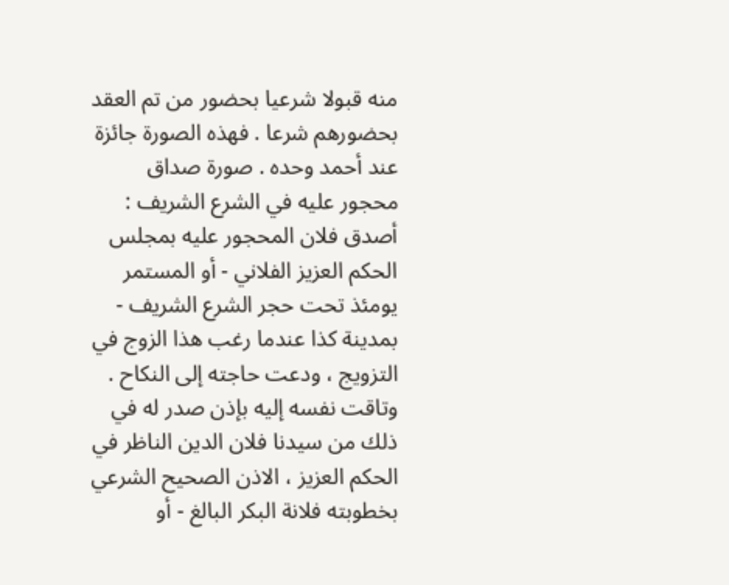منه قبولا شرعيا بحضور من تم العقد بحضورهم شرعا . فهذه الصورة جائزة عند أحمد وحده . صورة صداق محجور عليه في الشرع الشريف : أصدق فلان المحجور عليه بمجلس الحكم العزيز الفلاني - أو المستمر يومئذ تحت حجر الشرع الشريف - بمدينة كذا عندما رغب هذا الزوج في التزويج ، ودعت حاجته إلى النكاح . وتاقت نفسه إليه بإذن صدر له في ذلك من سيدنا فلان الدين الناظر في الحكم العزيز ، الاذن الصحيح الشرعي بخطوبته فلانة البكر البالغ - أو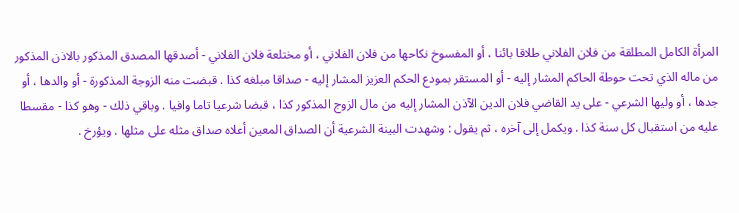المرأة الكامل المطلقة من فلان الفلاني طلاقا بائنا ، أو المفسوخ نكاحها من فلان الفلاني ، أو مختلعة فلان الفلاني - أصدقها المصدق المذكور بالاذن المذكور من ماله الذي تحت حوطة الحاكم المشار إليه - أو المستقر بمودع الحكم العزيز المشار إليه - صداقا مبلغه كذا . قبضت منه الزوجة المذكورة - أو والدها ، أو جدها ، أو وليها الشرعي - على يد القاضي فلان الدين الآذن المشار إليه من مال الزوج المذكور كذا ، قبضا شرعيا تاما وافيا . وباقي ذلك - وهو كذا - مقسطا عليه من استقبال كل سنة كذا . ويكمل إلى آخره ، ثم يقول : وشهدت البينة الشرعية أن الصداق المعين أعلاه صداق مثله على مثلها . ويؤرخ .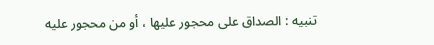تنبيه : الصداق على محجور عليها ، أو من محجور عليه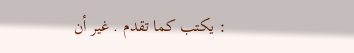: يكتب كما تقدم . غير أن